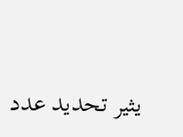يثير تحديد عدد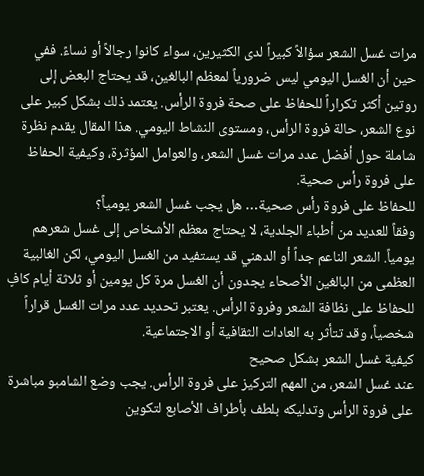مرات غسل الشعر سؤالاً كبيراً لدى الكثيرين، سواء كانوا رجالاً أو نساءً. ففي حين أن الغسل اليومي ليس ضرورياً لمعظم البالغين، قد يحتاج البعض إلى روتين أكثر تكراراً للحفاظ على صحة فروة الرأس. يعتمد ذلك بشكل كبير على نوع الشعر، حالة فروة الرأس، ومستوى النشاط اليومي. هذا المقال يقدم نظرة شاملة حول أفضل عدد مرات غسل الشعر، والعوامل المؤثرة، وكيفية الحفاظ على فروة رأس صحية.
للحفاظ على فروة رأس صحية… هل يجب غسل الشعر يومياً؟
وفقاً للعديد من أطباء الجلدية، لا يحتاج معظم الأشخاص إلى غسل شعرهم يومياً. الشعر الناعم جداً أو الدهني قد يستفيد من الغسل اليومي، لكن الغالبية العظمى من البالغين الأصحاء يجدون أن الغسل مرة كل يومين أو ثلاثة أيام كافٍ للحفاظ على نظافة الشعر وفروة الرأس. يعتبر تحديد عدد مرات الغسل قراراً شخصياً، وقد تتأثر به العادات الثقافية أو الاجتماعية.
كيفية غسل الشعر بشكل صحيح
عند غسل الشعر، من المهم التركيز على فروة الرأس. يجب وضع الشامبو مباشرة على فروة الرأس وتدليكه بلطف بأطراف الأصابع لتكوين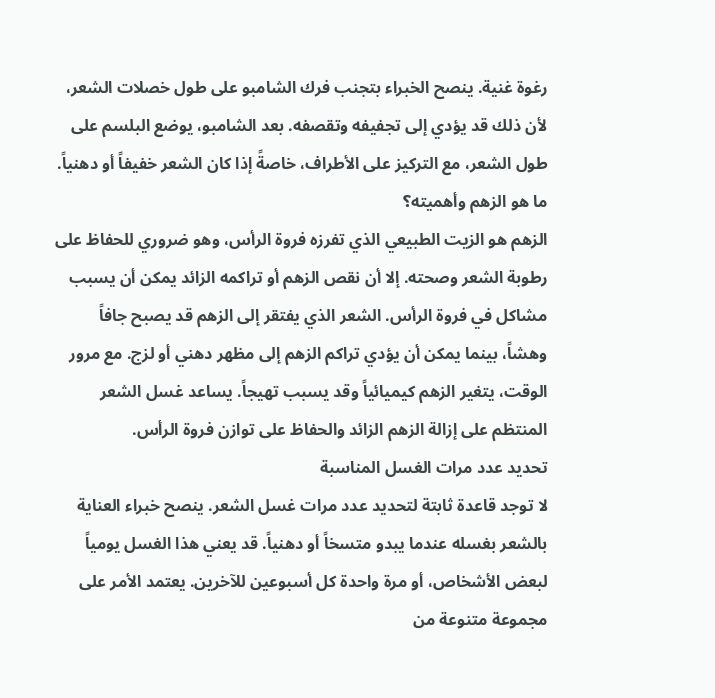رغوة غنية. ينصح الخبراء بتجنب فرك الشامبو على طول خصلات الشعر، لأن ذلك قد يؤدي إلى تجفيفه وتقصفه. بعد الشامبو، يوضع البلسم على طول الشعر، مع التركيز على الأطراف، خاصةً إذا كان الشعر خفيفاً أو دهنياً.
ما هو الزهم وأهميته؟
الزهم هو الزيت الطبيعي الذي تفرزه فروة الرأس، وهو ضروري للحفاظ على رطوبة الشعر وصحته. إلا أن نقص الزهم أو تراكمه الزائد يمكن أن يسبب مشاكل في فروة الرأس. الشعر الذي يفتقر إلى الزهم قد يصبح جافاً وهشاً، بينما يمكن أن يؤدي تراكم الزهم إلى مظهر دهني أو لزج. مع مرور الوقت، يتغير الزهم كيميائياً وقد يسبب تهيجاً. يساعد غسل الشعر المنتظم على إزالة الزهم الزائد والحفاظ على توازن فروة الرأس.
تحديد عدد مرات الغسل المناسبة
لا توجد قاعدة ثابتة لتحديد عدد مرات غسل الشعر. ينصح خبراء العناية بالشعر بغسله عندما يبدو متسخاً أو دهنياً. قد يعني هذا الغسل يومياً لبعض الأشخاص، أو مرة واحدة كل أسبوعين للآخرين. يعتمد الأمر على مجموعة متنوعة من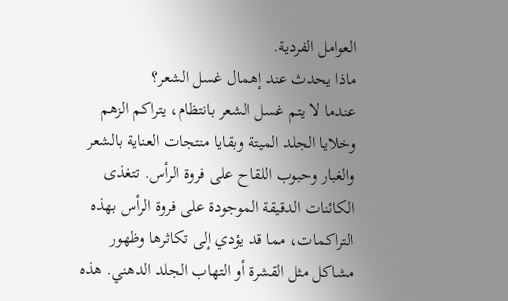العوامل الفردية.
ماذا يحدث عند إهمال غسل الشعر؟
عندما لا يتم غسل الشعر بانتظام، يتراكم الزهم وخلايا الجلد الميتة وبقايا منتجات العناية بالشعر والغبار وحبوب اللقاح على فروة الرأس. تتغذى الكائنات الدقيقة الموجودة على فروة الرأس بهذه التراكمات، مما قد يؤدي إلى تكاثرها وظهور مشاكل مثل القشرة أو التهاب الجلد الدهني. هذه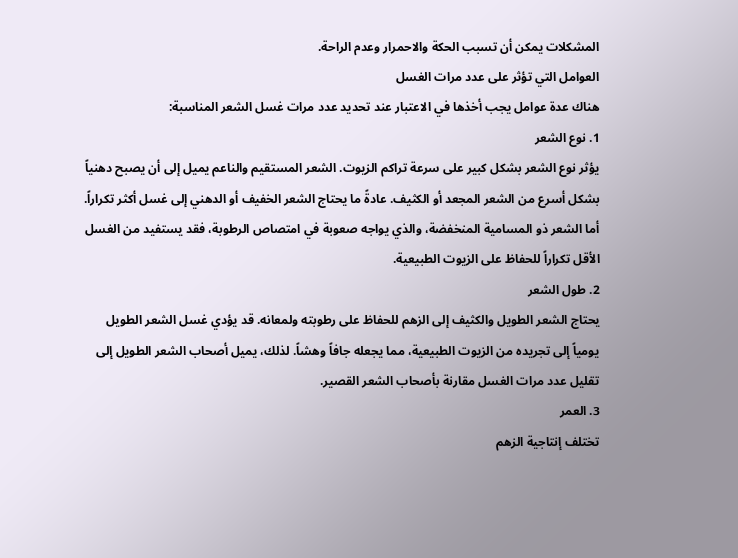المشكلات يمكن أن تسبب الحكة والاحمرار وعدم الراحة.
العوامل التي تؤثر على عدد مرات الغسل
هناك عدة عوامل يجب أخذها في الاعتبار عند تحديد عدد مرات غسل الشعر المناسبة:
1. نوع الشعر
يؤثر نوع الشعر بشكل كبير على سرعة تراكم الزيوت. الشعر المستقيم والناعم يميل إلى أن يصبح دهنياً بشكل أسرع من الشعر المجعد أو الكثيف. عادةً ما يحتاج الشعر الخفيف أو الدهني إلى غسل أكثر تكراراً. أما الشعر ذو المسامية المنخفضة، والذي يواجه صعوبة في امتصاص الرطوبة، فقد يستفيد من الغسل الأقل تكراراً للحفاظ على الزيوت الطبيعية.
2. طول الشعر
يحتاج الشعر الطويل والكثيف إلى الزهم للحفاظ على رطوبته ولمعانه. قد يؤدي غسل الشعر الطويل يومياً إلى تجريده من الزيوت الطبيعية، مما يجعله جافاً وهشاً. لذلك، يميل أصحاب الشعر الطويل إلى تقليل عدد مرات الغسل مقارنة بأصحاب الشعر القصير.
3. العمر
تختلف إنتاجية الزهم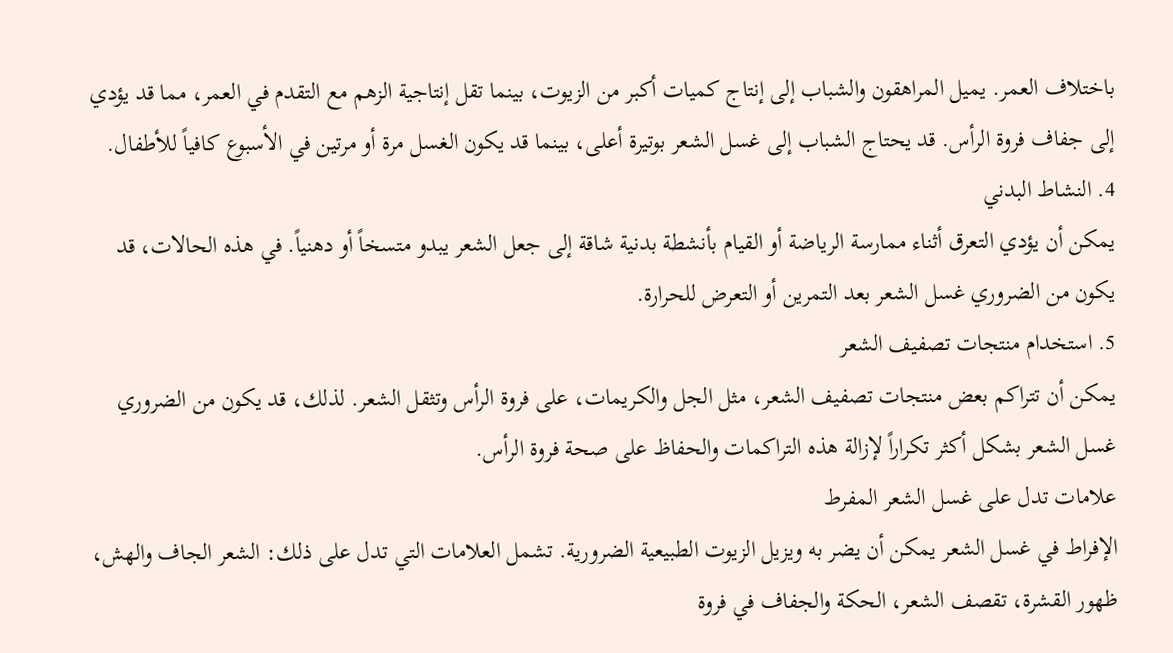باختلاف العمر. يميل المراهقون والشباب إلى إنتاج كميات أكبر من الزيوت، بينما تقل إنتاجية الزهم مع التقدم في العمر، مما قد يؤدي إلى جفاف فروة الرأس. قد يحتاج الشباب إلى غسل الشعر بوتيرة أعلى، بينما قد يكون الغسل مرة أو مرتين في الأسبوع كافياً للأطفال.
4. النشاط البدني
يمكن أن يؤدي التعرق أثناء ممارسة الرياضة أو القيام بأنشطة بدنية شاقة إلى جعل الشعر يبدو متسخاً أو دهنياً. في هذه الحالات، قد يكون من الضروري غسل الشعر بعد التمرين أو التعرض للحرارة.
5. استخدام منتجات تصفيف الشعر
يمكن أن تتراكم بعض منتجات تصفيف الشعر، مثل الجل والكريمات، على فروة الرأس وتثقل الشعر. لذلك، قد يكون من الضروري غسل الشعر بشكل أكثر تكراراً لإزالة هذه التراكمات والحفاظ على صحة فروة الرأس.
علامات تدل على غسل الشعر المفرط
الإفراط في غسل الشعر يمكن أن يضر به ويزيل الزيوت الطبيعية الضرورية. تشمل العلامات التي تدل على ذلك: الشعر الجاف والهش، ظهور القشرة، تقصف الشعر، الحكة والجفاف في فروة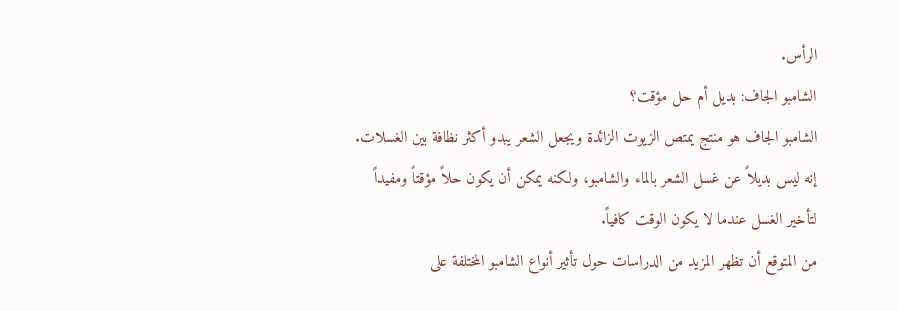الرأس.
الشامبو الجاف: بديل أم حل مؤقت؟
الشامبو الجاف هو منتج يمتص الزيوت الزائدة ويجعل الشعر يبدو أكثر نظافة بين الغسلات. إنه ليس بديلاً عن غسل الشعر بالماء والشامبو، ولكنه يمكن أن يكون حلاً مؤقتاً ومفيداً لتأخير الغسل عندما لا يكون الوقت كافياً.
من المتوقع أن تظهر المزيد من الدراسات حول تأثير أنواع الشامبو المختلفة على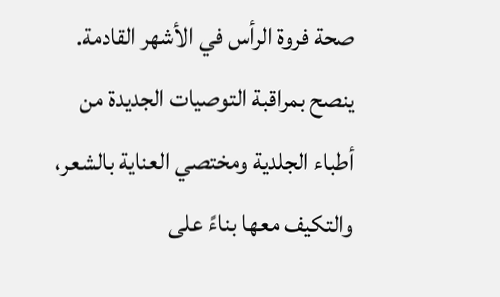صحة فروة الرأس في الأشهر القادمة. ينصح بمراقبة التوصيات الجديدة من أطباء الجلدية ومختصي العناية بالشعر، والتكيف معها بناءً على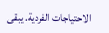الاحتياجات الفردية. يبقى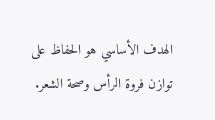الهدف الأساسي هو الحفاظ على توازن فروة الرأس وصحة الشعر.